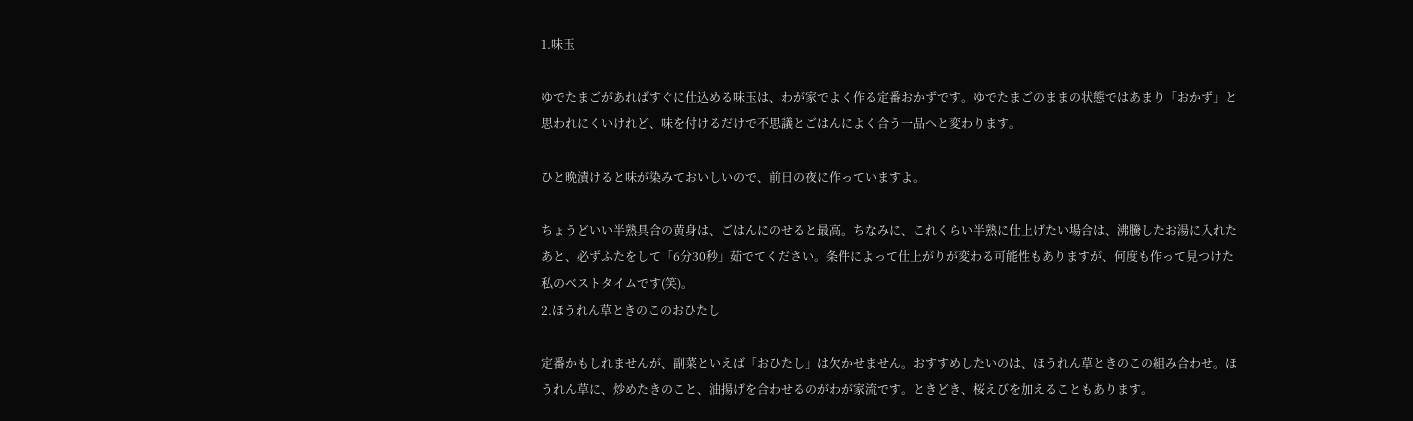1.味玉

ゆでたまごがあればすぐに仕込める味玉は、わが家でよく作る定番おかずです。ゆでたまごのままの状態ではあまり「おかず」と思われにくいけれど、味を付けるだけで不思議とごはんによく合う一品へと変わります。

ひと晩漬けると味が染みておいしいので、前日の夜に作っていますよ。

ちょうどいい半熟具合の黄身は、ごはんにのせると最高。ちなみに、これくらい半熟に仕上げたい場合は、沸騰したお湯に入れたあと、必ずふたをして「6分30秒」茹でてください。条件によって仕上がりが変わる可能性もありますが、何度も作って見つけた私のベストタイムです(笑)。
2.ほうれん草ときのこのおひたし

定番かもしれませんが、副菜といえば「おひたし」は欠かせません。おすすめしたいのは、ほうれん草ときのこの組み合わせ。ほうれん草に、炒めたきのこと、油揚げを合わせるのがわが家流です。ときどき、桜えびを加えることもあります。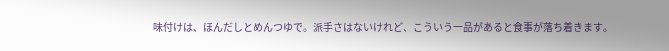味付けは、ほんだしとめんつゆで。派手さはないけれど、こういう一品があると食事が落ち着きます。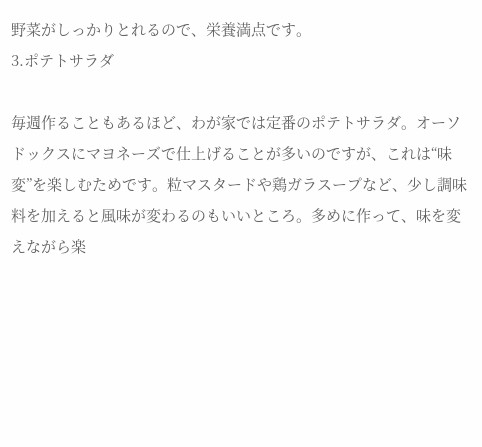野菜がしっかりとれるので、栄養満点です。
3.ポテトサラダ

毎週作ることもあるほど、わが家では定番のポテトサラダ。オーソドックスにマヨネーズで仕上げることが多いのですが、これは“味変”を楽しむためです。粒マスタードや鶏ガラスープなど、少し調味料を加えると風味が変わるのもいいところ。多めに作って、味を変えながら楽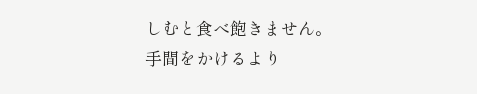しむと食べ飽きません。
手間をかけるより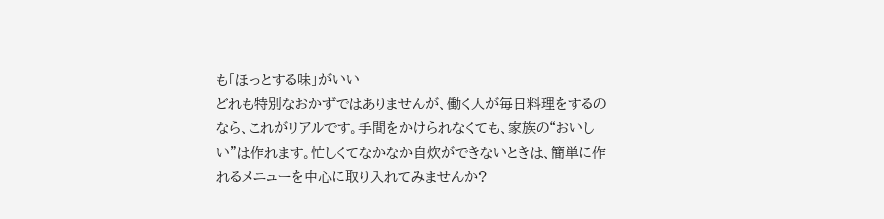も「ほっとする味」がいい
どれも特別なおかずではありませんが、働く人が毎日料理をするのなら、これがリアルです。手間をかけられなくても、家族の“おいしい”は作れます。忙しくてなかなか自炊ができないときは、簡単に作れるメニューを中心に取り入れてみませんか?